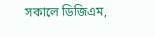সকালে ডিজিএম,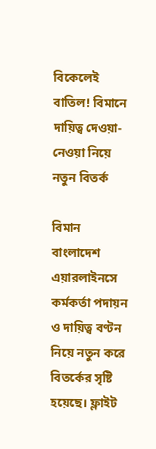বিকেলেই বাতিল! বিমানে দায়িত্ব দেওয়া-নেওয়া নিয়ে নতুন বিতর্ক

বিমান বাংলাদেশ এয়ারলাইনসে কর্মকর্তা পদায়ন ও দায়িত্ব বণ্টন নিয়ে নতুন করে বিতর্কের সৃষ্টি হয়েছে। ফ্লাইট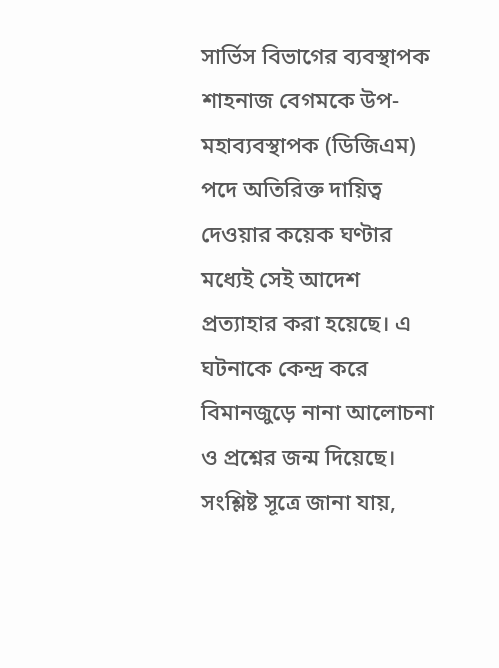সার্ভিস বিভাগের ব্যবস্থাপক শাহনাজ বেগমকে উপ-মহাব্যবস্থাপক (ডিজিএম) পদে অতিরিক্ত দায়িত্ব দেওয়ার কয়েক ঘণ্টার মধ্যেই সেই আদেশ প্রত্যাহার করা হয়েছে। এ ঘটনাকে কেন্দ্র করে বিমানজুড়ে নানা আলোচনা ও প্রশ্নের জন্ম দিয়েছে।
সংশ্লিষ্ট সূত্রে জানা যায়,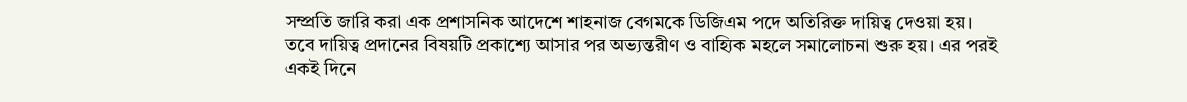সম্প্রতি জারি করা এক প্রশাসনিক আদেশে শাহনাজ বেগমকে ডিজিএম পদে অতিরিক্ত দায়িত্ব দেওয়া হয়। তবে দায়িত্ব প্রদানের বিষয়টি প্রকাশ্যে আসার পর অভ্যন্তরীণ ও বাহ্যিক মহলে সমালোচনা শুরু হয়। এর পরই একই দিনে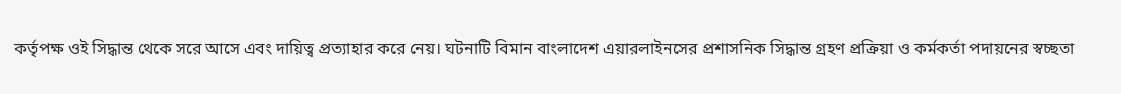কর্তৃপক্ষ ওই সিদ্ধান্ত থেকে সরে আসে এবং দায়িত্ব প্রত্যাহার করে নেয়। ঘটনাটি বিমান বাংলাদেশ এয়ারলাইনসের প্রশাসনিক সিদ্ধান্ত গ্রহণ প্রক্রিয়া ও কর্মকর্তা পদায়নের স্বচ্ছতা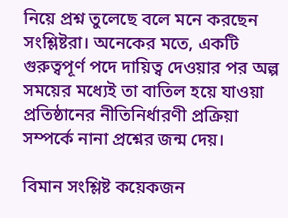নিয়ে প্রশ্ন তুলেছে বলে মনে করছেন সংশ্লিষ্টরা। অনেকের মতে, একটি গুরুত্বপূর্ণ পদে দায়িত্ব দেওয়ার পর অল্প সময়ের মধ্যেই তা বাতিল হয়ে যাওয়া প্রতিষ্ঠানের নীতিনির্ধারণী প্রক্রিয়া সম্পর্কে নানা প্রশ্নের জন্ম দেয়।

বিমান সংশ্লিষ্ট কয়েকজন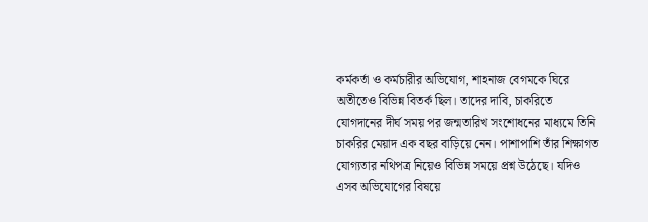কর্মকর্তা ও কর্মচারীর অভিযোগ, শাহনাজ বেগমকে ঘিরে অতীতেও বিভিন্ন বিতর্ক ছিল। তাদের দাবি, চাকরিতে যোগদানের দীর্ঘ সময় পর জন্মতারিখ সংশোধনের মাধ্যমে তিনি চাকরির মেয়াদ এক বছর বাড়িয়ে নেন। পাশাপাশি তাঁর শিক্ষাগত যোগ্যতার নথিপত্র নিয়েও বিভিন্ন সময়ে প্রশ্ন উঠেছে। যদিও এসব অভিযোগের বিষয়ে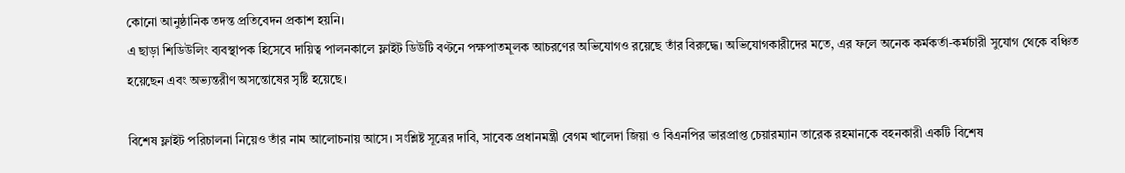কোনো আনুষ্ঠানিক তদন্ত প্রতিবেদন প্রকাশ হয়নি।
এ ছাড়া শিডিউলিং ব্যবস্থাপক হিসেবে দায়িত্ব পালনকালে ফ্লাইট ডিউটি বণ্টনে পক্ষপাতমূলক আচরণের অভিযোগও রয়েছে তাঁর বিরুদ্ধে। অভিযোগকারীদের মতে, এর ফলে অনেক কর্মকর্তা-কর্মচারী সুযোগ থেকে বঞ্চিত হয়েছেন এবং অভ্যন্তরীণ অসন্তোষের সৃষ্টি হয়েছে।

বিশেষ ফ্লাইট পরিচালনা নিয়েও তাঁর নাম আলোচনায় আসে। সংশ্লিষ্ট সূত্রের দাবি, সাবেক প্রধানমন্ত্রী বেগম খালেদা জিয়া ও বিএনপির ভারপ্রাপ্ত চেয়ারম্যান তারেক রহমানকে বহনকারী একটি বিশেষ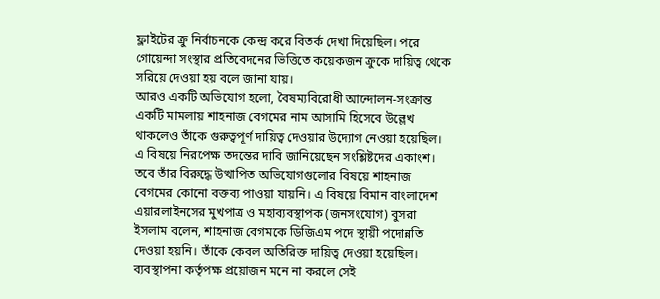ফ্লাইটের ক্রু নির্বাচনকে কেন্দ্র করে বিতর্ক দেখা দিয়েছিল। পরে গোয়েন্দা সংস্থার প্রতিবেদনের ভিত্তিতে কয়েকজন ক্রুকে দায়িত্ব থেকে সরিয়ে দেওয়া হয় বলে জানা যায়।
আরও একটি অভিযোগ হলো, বৈষম্যবিরোধী আন্দোলন-সংক্রান্ত একটি মামলায় শাহনাজ বেগমের নাম আসামি হিসেবে উল্লেখ থাকলেও তাঁকে গুরুত্বপূর্ণ দায়িত্ব দেওয়ার উদ্যোগ নেওয়া হয়েছিল। এ বিষয়ে নিরপেক্ষ তদন্তের দাবি জানিয়েছেন সংশ্লিষ্টদের একাংশ।
তবে তাঁর বিরুদ্ধে উত্থাপিত অভিযোগগুলোর বিষয়ে শাহনাজ বেগমের কোনো বক্তব্য পাওয়া যায়নি। এ বিষয়ে বিমান বাংলাদেশ এয়ারলাইনসের মুখপাত্র ও মহাব্যবস্থাপক (জনসংযোগ) বুসরা ইসলাম বলেন, শাহনাজ বেগমকে ডিজিএম পদে স্থায়ী পদোন্নতি দেওয়া হয়নি। তাঁকে কেবল অতিরিক্ত দায়িত্ব দেওয়া হয়েছিল। ব্যবস্থাপনা কর্তৃপক্ষ প্রয়োজন মনে না করলে সেই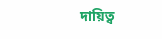দায়িত্ব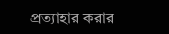প্রত্যাহার করার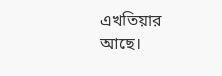এখতিয়ার আছে।